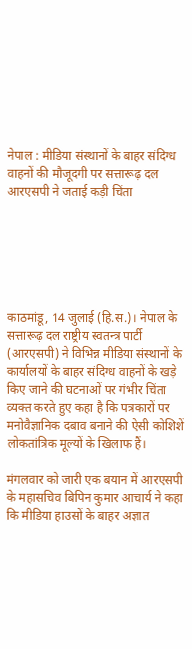नेपाल : मीडिया संस्थानों के बाहर संदिग्ध वाहनों की मौजूदगी पर सत्तारूढ़ दल आरएसपी ने जताई कड़ी चिंता






काठमांडू, 14 जुलाई (हि.स.)। नेपाल के सत्तारूढ़ दल राष्ट्रीय स्वतन्त्र पार्टी (आरएसपी) ने विभिन्न मीडिया संस्थानों के कार्यालयों के बाहर संदिग्ध वाहनों के खड़े किए जाने की घटनाओं पर गंभीर चिंता व्यक्त करते हुए कहा है कि पत्रकारों पर मनोवैज्ञानिक दबाव बनाने की ऐसी कोशिशें लोकतांत्रिक मूल्यों के खिलाफ हैं।

मंगलवार को जारी एक बयान में आरएसपी के महासचिव बिपिन कुमार आचार्य ने कहा कि मीडिया हाउसों के बाहर अज्ञात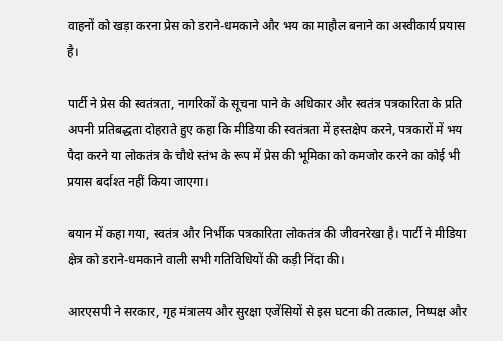वाहनों को खड़ा करना प्रेस को डराने-धमकाने और भय का माहौल बनाने का अस्वीकार्य प्रयास है।

पार्टी ने प्रेस की स्वतंत्रता, नागरिकों के सूचना पाने के अधिकार और स्वतंत्र पत्रकारिता के प्रति अपनी प्रतिबद्धता दोहराते हुए कहा कि मीडिया की स्वतंत्रता में हस्तक्षेप करने, पत्रकारों में भय पैदा करने या लोकतंत्र के चौथे स्तंभ के रूप में प्रेस की भूमिका को कमजोर करने का कोई भी प्रयास बर्दाश्त नहीं किया जाएगा।

बयान में कहा गया, स्वतंत्र और निर्भीक पत्रकारिता लोकतंत्र की जीवनरेखा है। पार्टी ने मीडिया क्षेत्र को डराने-धमकाने वाली सभी गतिविधियों की कड़ी निंदा की।

आरएसपी ने सरकार, गृह मंत्रालय और सुरक्षा एजेंसियों से इस घटना की तत्काल, निष्पक्ष और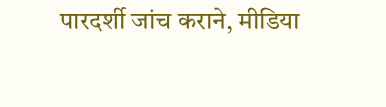पारदर्शी जांच कराने, मीडिया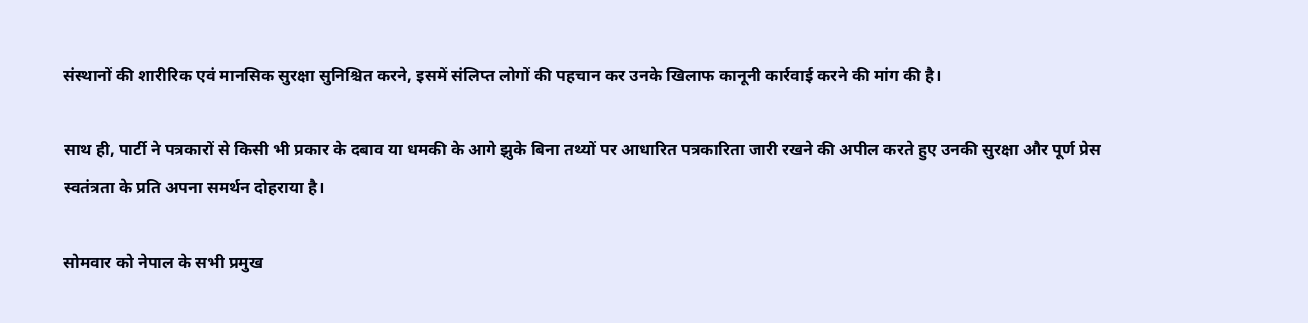संस्थानों की शारीरिक एवं मानसिक सुरक्षा सुनिश्चित करने, इसमें संलिप्त लोगों की पहचान कर उनके खिलाफ कानूनी कार्रवाई करने की मांग की है।

साथ ही, पार्टी ने पत्रकारों से किसी भी प्रकार के दबाव या धमकी के आगे झुके बिना तथ्यों पर आधारित पत्रकारिता जारी रखने की अपील करते हुए उनकी सुरक्षा और पूर्ण प्रेस स्वतंत्रता के प्रति अपना समर्थन दोहराया है।

सोमवार को नेपाल के सभी प्रमुख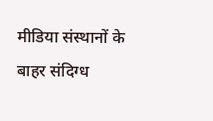मीडिया संस्थानों के बाहर संदिग्ध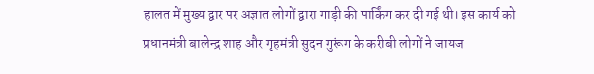हालत में मुख्य द्वार पर अज्ञात लोगों द्वारा गाड़ी की पार्किंग कर दी गई थी। इस कार्य को प्रधानमंत्री बालेन्द्र शाह और गृहमंत्री सुदन गुरूंग के करीबी लोगों ने जायज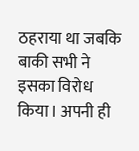ठहराया था जबकि बाकी सभी ने इसका विरोध किया। अपनी ही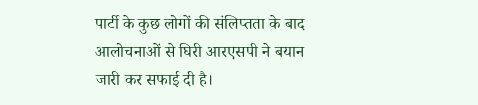पार्टी के कुछ लोगों की संलिप्तता के बाद आलोचनाओं से घिरी आरएसपी ने बयान जारी कर सफाई दी है।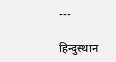---

हिन्दुस्थान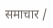समाचार /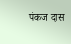पंकज दास